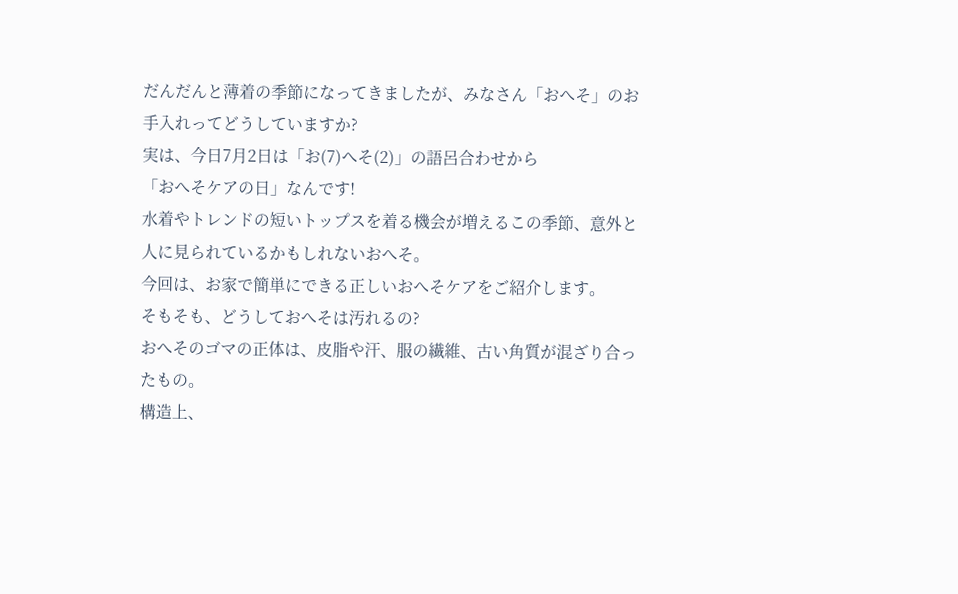だんだんと薄着の季節になってきましたが、みなさん「おへそ」のお手入れってどうしていますか?
実は、今日7月2日は「お(7)へそ(2)」の語呂合わせから
「おへそケアの日」なんです!
水着やトレンドの短いトップスを着る機会が増えるこの季節、意外と人に見られているかもしれないおへそ。
今回は、お家で簡単にできる正しいおへそケアをご紹介します。
そもそも、どうしておへそは汚れるの?
おへそのゴマの正体は、皮脂や汗、服の繊維、古い角質が混ざり合ったもの。
構造上、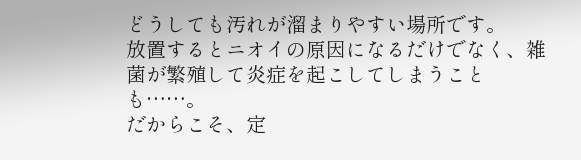どうしても汚れが溜まりやすい場所です。
放置するとニオイの原因になるだけでなく、雑菌が繁殖して炎症を起こしてしまうことも……。
だからこそ、定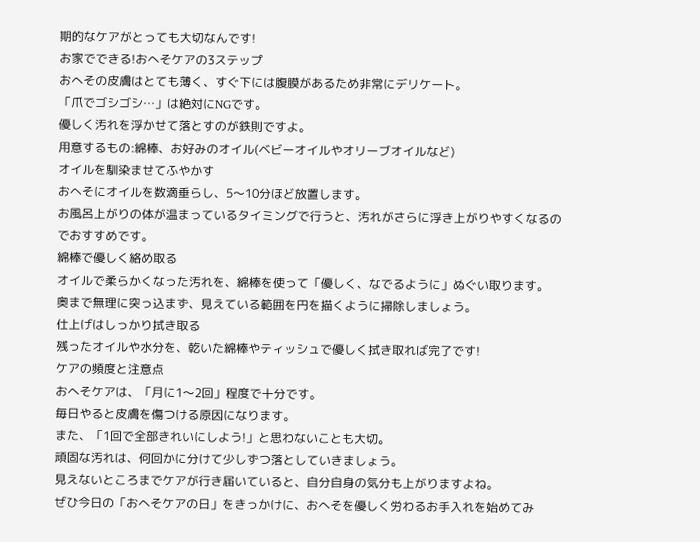期的なケアがとっても大切なんです!
お家でできる!おへそケアの3ステップ
おへその皮膚はとても薄く、すぐ下には腹膜があるため非常にデリケート。
「爪でゴシゴシ…」は絶対にNGです。
優しく汚れを浮かせて落とすのが鉄則ですよ。
用意するもの:綿棒、お好みのオイル(ベビーオイルやオリーブオイルなど)
オイルを馴染ませてふやかす
おへそにオイルを数滴垂らし、5〜10分ほど放置します。
お風呂上がりの体が温まっているタイミングで行うと、汚れがさらに浮き上がりやすくなるのでおすすめです。
綿棒で優しく絡め取る
オイルで柔らかくなった汚れを、綿棒を使って「優しく、なでるように」ぬぐい取ります。
奥まで無理に突っ込まず、見えている範囲を円を描くように掃除しましょう。
仕上げはしっかり拭き取る
残ったオイルや水分を、乾いた綿棒やティッシュで優しく拭き取れば完了です!
ケアの頻度と注意点
おへそケアは、「月に1〜2回」程度で十分です。
毎日やると皮膚を傷つける原因になります。
また、「1回で全部きれいにしよう!」と思わないことも大切。
頑固な汚れは、何回かに分けて少しずつ落としていきましょう。
見えないところまでケアが行き届いていると、自分自身の気分も上がりますよね。
ぜひ今日の「おへそケアの日」をきっかけに、おへそを優しく労わるお手入れを始めてみ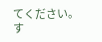てください。
す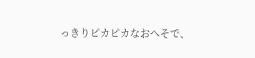っきりピカピカなおへそで、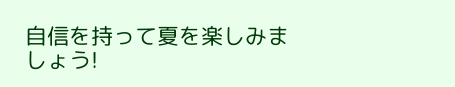自信を持って夏を楽しみましょう!